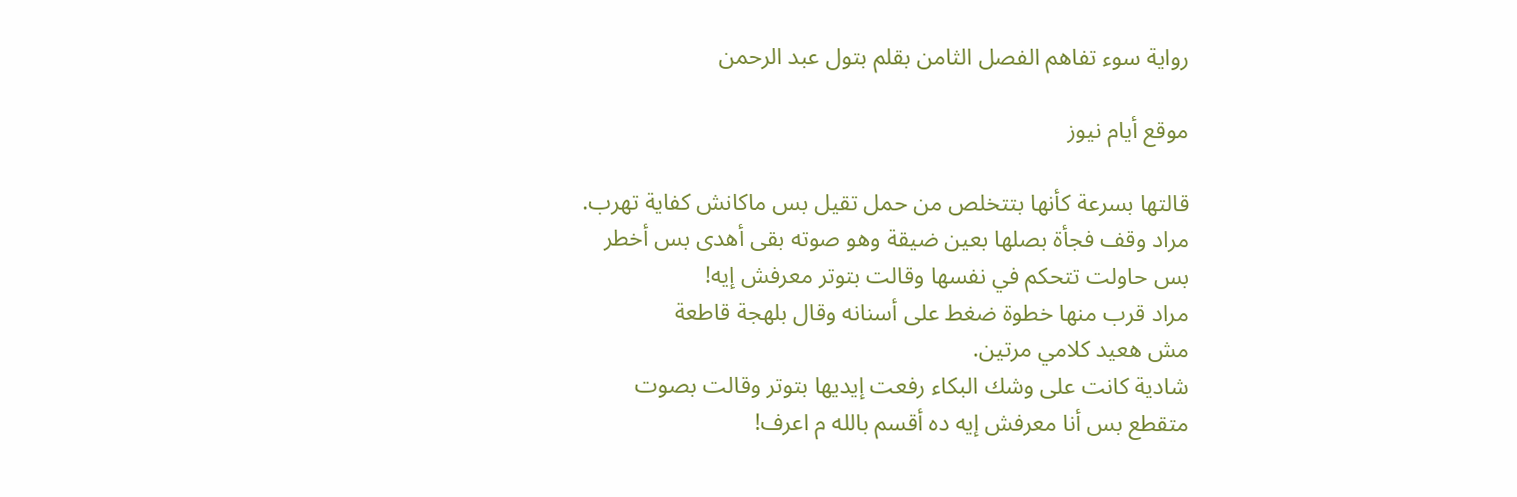رواية سوء تفاهم الفصل الثامن بقلم بتول عبد الرحمن

موقع أيام نيوز

قالتها بسرعة كأنها بتتخلص من حمل تقيل بس ماكانش كفاية تهرب.
مراد وقف فجأة بصلها بعين ضيقة وهو صوته بقى أهدى بس أخطر
بس حاولت تتحكم في نفسها وقالت بتوتر معرفش إيه!
مراد قرب منها خطوة ضغط على أسنانه وقال بلهجة قاطعة
مش هعيد كلامي مرتين.
شادية كانت على وشك البكاء رفعت إيديها بتوتر وقالت بصوت متقطع بس أنا معرفش إيه ده أقسم بالله م اعرف!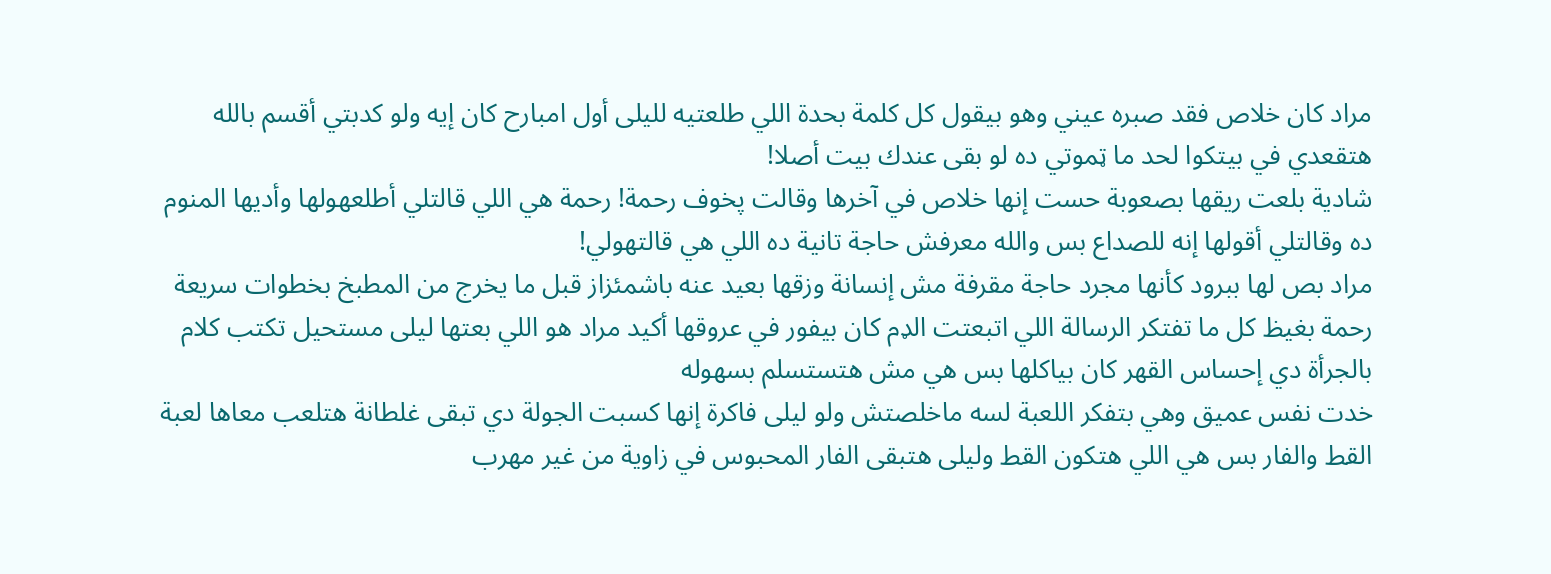مراد كان خلاص فقد صبره عيني وهو بيقول كل كلمة بحدة اللي طلعتيه لليلى أول امبارح كان إيه ولو كدبتي أقسم بالله هتقعدي في بيتكوا لحد ما ټموتي ده لو بقى عندك بيت أصلا!
شادية بلعت ريقها بصعوبة حست إنها خلاص في آخرها وقالت پخوف رحمة! رحمة هي اللي قالتلي أطلعهولها وأديها المنوم ده وقالتلي أقولها إنه للصداع بس والله معرفش حاجة تانية ده اللي هي قالتهولي!
مراد بص لها ببرود كأنها مجرد حاجة مقرفة مش إنسانة وزقها بعيد عنه باشمئزاز قبل ما يخرج من المطبخ بخطوات سريعة
رحمة بغيظ كل ما تفتكر الرسالة اللي اتبعتت الډم كان بيفور في عروقها أكيد مراد هو اللي بعتها ليلى مستحيل تكتب كلام بالجرأة دي إحساس القهر كان بياكلها بس هي مش هتستسلم بسهوله
خدت نفس عميق وهي بتفكر اللعبة لسه ماخلصتش ولو ليلى فاكرة إنها كسبت الجولة دي تبقى غلطانة هتلعب معاها لعبة القط والفار بس هي اللي هتكون القط وليلى هتبقى الفار المحبوس في زاوية من غير مهرب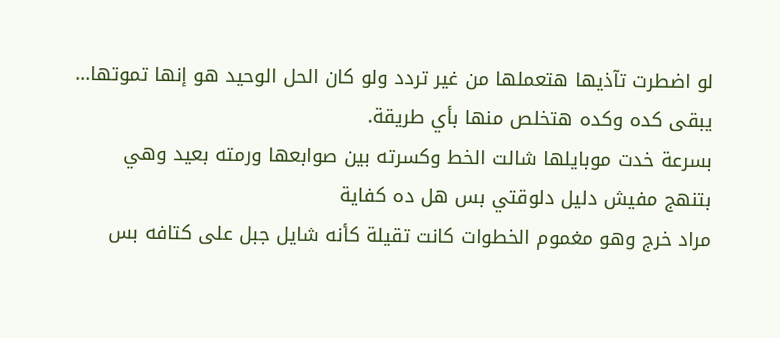لو اضطرت تآذيها هتعملها من غير تردد ولو كان الحل الوحيد هو إنها تموتها... يبقى كده وكده هتخلص منها بأي طريقة.
بسرعة خدت موبايلها شالت الخط وكسرته بين صوابعها ورمته بعيد وهي بتنهج مفيش دليل دلوقتي بس هل ده كفاية
مراد خرج وهو مغموم الخطوات كانت تقيلة كأنه شايل جبل على كتافه بس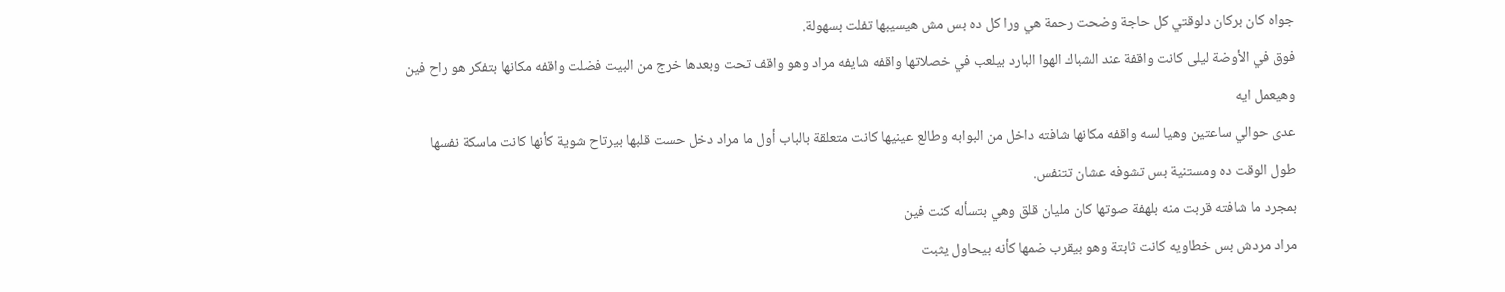جواه كان بركان دلوقتي كل حاجة وضحت رحمة هي ورا كل ده بس مش هيسيبها تفلت بسهولة.
فوق في الأوضة ليلى كانت واقفة عند الشباك الهوا البارد بيلعب في خصلاتها واقفه شايفه مراد وهو واقف تحت وبعدها خرج من البيت فضلت واقفه مكانها بتفكر هو راح فين وهيعمل ايه
عدى حوالي ساعتين وهيا لسه واقفه مكانها شافته داخل من البوابه وطالع عينيها كانت متعلقة بالباب أول ما مراد دخل حست قلبها بيرتاح شوية كأنها كانت ماسكة نفسها طول الوقت ده ومستنية بس تشوفه عشان تتنفس.
بمجرد ما شافته قربت منه بلهفة صوتها كان مليان قلق وهي بتسأله كنت فين
مراد مردش بس خطاويه كانت ثابتة وهو بيقرب ضمھا كأنه بيحاول يثبت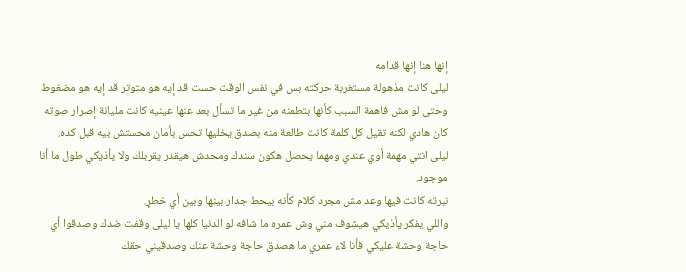إنها هنا إنها قدامه
ليلى كانت مذهولة مستغربة حركته بس في نفس الوقت حست قد إيه هو متوتر قد إيه هو مضغوط وحتى لو مش فاهمة السبب كأنها بتطمنه من غير ما تسأل بعد عنها عينيه كانت مليانة إصرار صوته كان هادي لكنه تقيل كل كلمة كانت طالعة منه بصدق يخليها تحس بأمان محستش بيه قبل كده.
ليلى انتي مهمة أوي عندي ومهما يحصل هكون سندك ومحدش هيقدر يقربلك ولا يأذيكي طول ما أنا موجود.
نبرته كانت فيها وعد مش مجرد كلام كأنه بيحط جدار بينها وبين أي خطړ.
واللي يفكر يأذيكي هيشوف مني وش عمره ما شافه لو الدنيا كلها يا ليلى وقفت ضدك وصدقوا أي حاجة وحشة عليكي فأنا لاء عمري ما هصدق حاجة وحشة عنك وصدقيني حقك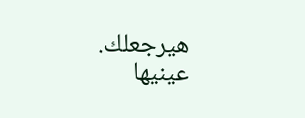هيرجعلك.
عينيها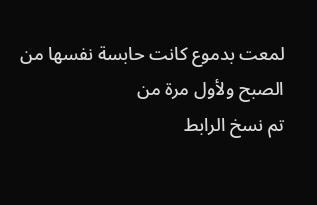لمعت بدموع كانت حابسة نفسها من الصبح ولأول مرة من
تم نسخ الرابط